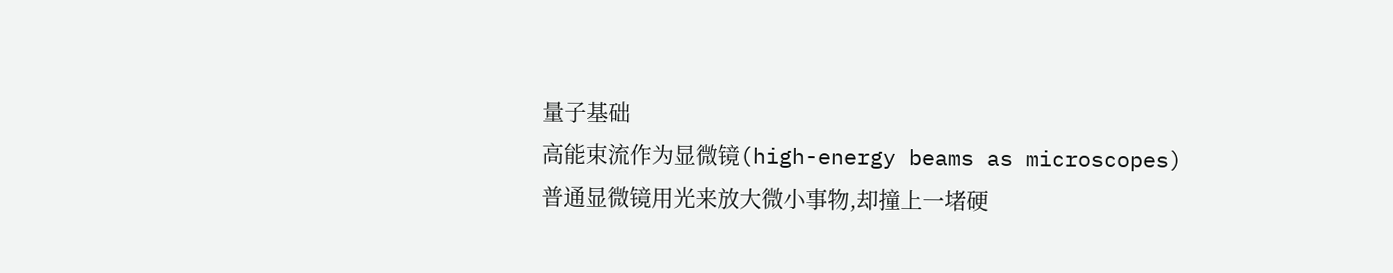量子基础
高能束流作为显微镜(high-energy beams as microscopes)
普通显微镜用光来放大微小事物,却撞上一堵硬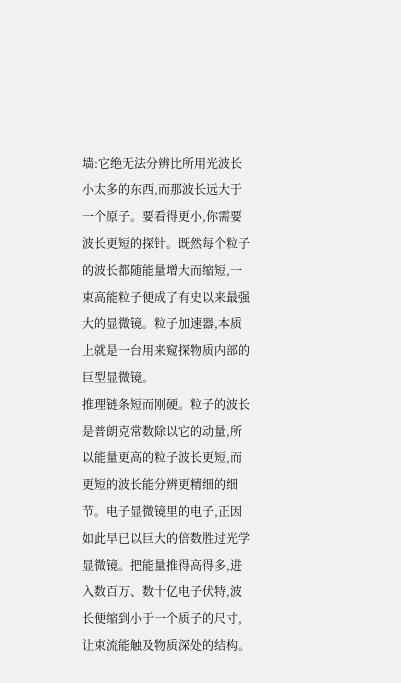墙:它绝无法分辨比所用光波长小太多的东西,而那波长远大于一个原子。要看得更小,你需要波长更短的探针。既然每个粒子的波长都随能量增大而缩短,一束高能粒子便成了有史以来最强大的显微镜。粒子加速器,本质上就是一台用来窥探物质内部的巨型显微镜。
推理链条短而刚硬。粒子的波长是普朗克常数除以它的动量,所以能量更高的粒子波长更短,而更短的波长能分辨更精细的细节。电子显微镜里的电子,正因如此早已以巨大的倍数胜过光学显微镜。把能量推得高得多,进入数百万、数十亿电子伏特,波长便缩到小于一个质子的尺寸,让束流能触及物质深处的结构。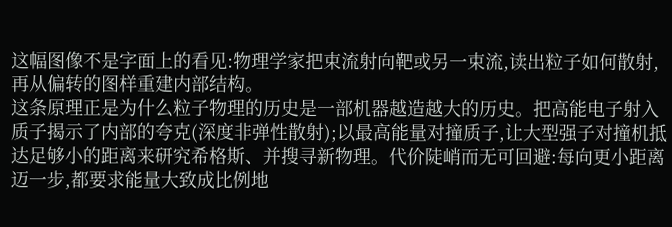这幅图像不是字面上的看见:物理学家把束流射向靶或另一束流,读出粒子如何散射,再从偏转的图样重建内部结构。
这条原理正是为什么粒子物理的历史是一部机器越造越大的历史。把高能电子射入质子揭示了内部的夸克(深度非弹性散射);以最高能量对撞质子,让大型强子对撞机抵达足够小的距离来研究希格斯、并搜寻新物理。代价陡峭而无可回避:每向更小距离迈一步,都要求能量大致成比例地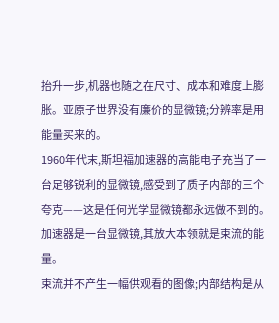抬升一步,机器也随之在尺寸、成本和难度上膨胀。亚原子世界没有廉价的显微镜;分辨率是用能量买来的。
1960年代末,斯坦福加速器的高能电子充当了一台足够锐利的显微镜,感受到了质子内部的三个夸克——这是任何光学显微镜都永远做不到的。
加速器是一台显微镜,其放大本领就是束流的能量。
束流并不产生一幅供观看的图像;内部结构是从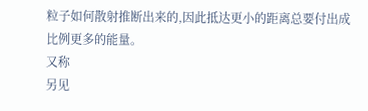粒子如何散射推断出来的,因此抵达更小的距离总要付出成比例更多的能量。
又称
另见